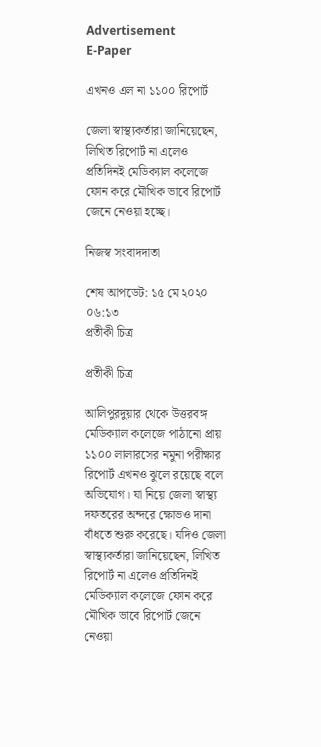Advertisement
E-Paper

এখনও এল না ১১০০ রিপোর্ট

জেলা স্বাস্থ্যকর্তারা জানিয়েছেন, লিখিত রিপোর্ট না এলেও প্রতিদিনই মেডিক্যাল কলেজে ফোন করে মৌখিক ভাবে রিপোর্ট জেনে নেওয়া হচ্ছে।

নিজস্ব সংবাদদাতা

শেষ আপডেট: ১৫ মে ২০২০ ০৬:১৩
প্রতীকী চিত্র

প্রতীকী চিত্র

আলিপুরদুয়ার থেকে উত্তরবঙ্গ মেডিক্যাল কলেজে পাঠানো প্রায় ১১০০ লালারসের নমুনা পরীক্ষার রিপোর্ট এখনও ঝুলে রয়েছে বলে অভিযোগ। যা নিয়ে জেলা স্বাস্থ্য দফতরের অন্দরে ক্ষোভও দানা বাঁধতে শুরু করেছে। যদিও জেলা স্বাস্থ্যকর্তারা জানিয়েছেন, লিখিত রিপোর্ট না এলেও প্রতিদিনই মেডিক্যাল কলেজে ফোন করে মৌখিক ভাবে রিপোর্ট জেনে নেওয়া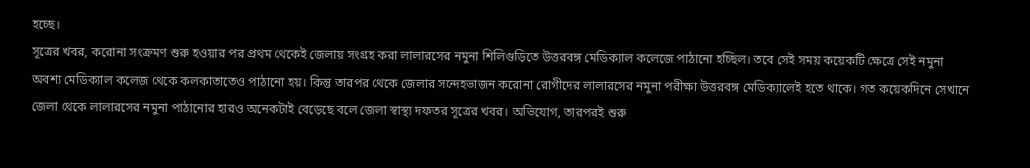হচ্ছে।
সূত্রের খবর, করোনা সংক্রমণ শুরু হওয়ার পর প্রথম থেকেই জেলায় সংগ্রহ করা লালারসের নমুনা শিলিগুড়িতে উত্তরবঙ্গ মেডিক্যাল কলেজে পাঠানো হচ্ছিল। তবে সেই সময় কয়েকটি ক্ষেত্রে সেই নমুনা অবশ্য মেডিক্যাল কলেজ থেকে কলকাতাতেও পাঠানো হয়। কিন্তু তারপর থেকে জেলার সন্দেহভাজন করোনা রোগীদের লালারসের নমুনা পরীক্ষা উত্তরবঙ্গ মেডিক্যালেই হতে থাকে। গত কয়েকদিনে সেখানে জেলা থেকে লালারসের নমুনা পাঠানোর হারও অনেকটাই বেড়েছে বলে জেলা স্বাস্থ্য দফতর সূত্রের খবর। অভিযোগ, তারপরই শুরু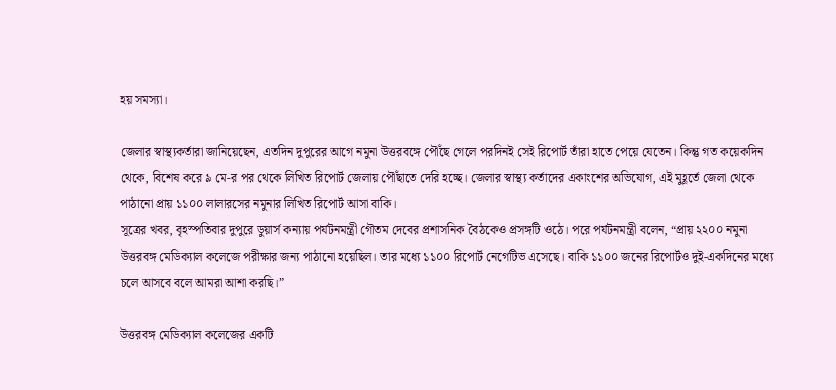হয় সমস্যা।

জেলার স্বাস্থ্যকর্তারা জানিয়েছেন, এতদিন দুপুরের আগে নমুনা উত্তরবঙ্গে পৌঁছে গেলে পরদিনই সেই রিপোর্ট তাঁরা হাতে পেয়ে যেতেন। কিন্তু গত কয়েকদিন থেকে, বিশেষ করে ৯ মে-র পর থেকে লিখিত রিপোর্ট জেলায় পৌঁছাতে দেরি হচ্ছে। জেলার স্বাস্থ্য কর্তাদের একাংশের অভিযোগ, এই মুহূর্তে জেলা থেকে পাঠানো প্রায় ১১০০ লালারসের নমুনার লিখিত রিপোর্ট আসা বাকি।
সূত্রের খবর, বৃহস্পতিবার দুপুরে ডুয়ার্স কন্যায় পর্যটনমন্ত্রী গৌতম দেবের প্রশাসনিক বৈঠকেও প্রসঙ্গটি ওঠে। পরে পর্যটনমন্ত্রী বলেন, “প্রায় ২২০০ নমুনা উত্তরবঙ্গ মেডিক্যাল কলেজে পরীক্ষার জন্য পাঠানো হয়েছিল। তার মধ্যে ১১০০ রিপোর্ট নেগেটিভ এসেছে। বাকি ১১০০ জনের রিপোর্টও দুই-একদিনের মধ্যে চলে আসবে বলে আমরা আশা করছি।”

উত্তরবঙ্গ মেডিক্যাল কলেজের একটি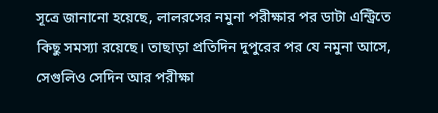সূত্রে জানানো হয়েছে, লালরসের নমুনা পরীক্ষার পর ডাটা এন্ট্রিতে কিছু সমস্যা রয়েছে। তাছাড়া প্রতিদিন দুপুরের পর যে নমুনা আসে, সেগুলিও সেদিন আর পরীক্ষা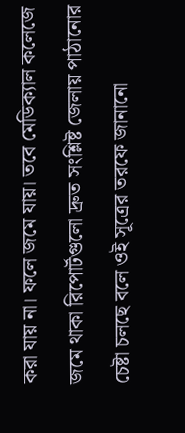করা যায় না। ফলে জমে যায়। তবে মেডিক্যাল কলেজে জমে থাকা রিপোর্টগুলো দ্রুত সংশ্লিষ্ট জেলায় পাঠানোর চেষ্টা চলছে বলে ওই সূত্রের তরফে জানানো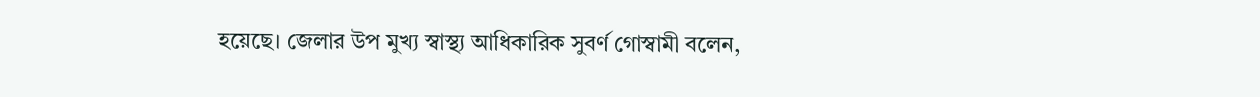হয়েছে। জেলার উপ মুখ্য স্বাস্থ্য আধিকারিক সুবর্ণ গোস্বামী বলেন,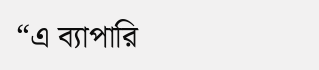“এ ব্যাপারি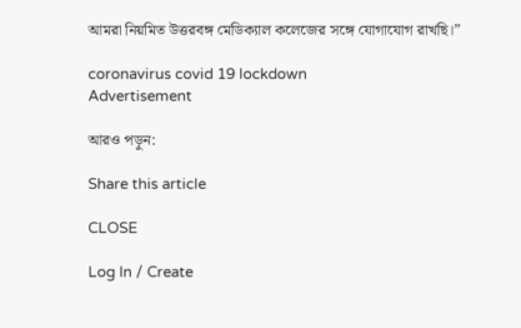আমরা নিয়মিত উত্তরবঙ্গ মেডিক্যাল কলেজের সঙ্গে যোগাযোগ রাখছি।”

coronavirus covid 19 lockdown
Advertisement

আরও পড়ুন:

Share this article

CLOSE

Log In / Create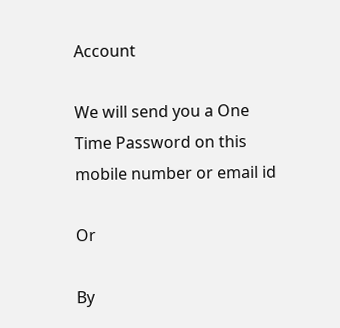Account

We will send you a One Time Password on this mobile number or email id

Or

By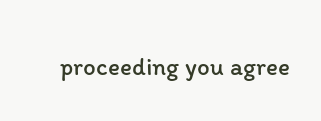proceeding you agree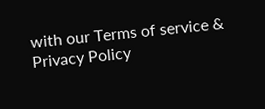with our Terms of service & Privacy Policy